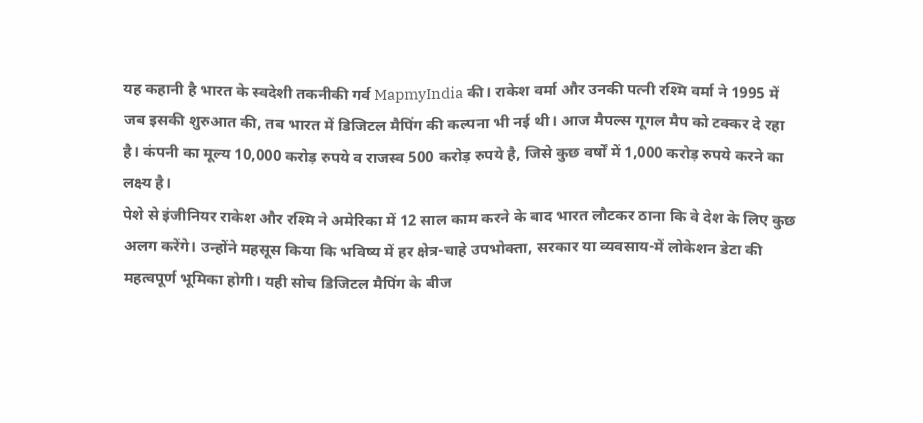यह कहानी है भारत के स्वदेशी तकनीकी गर्व MapmyIndia की। राकेश वर्मा और उनकी पत्नी रश्मि वर्मा ने 1995 में जब इसकी शुरुआत की, तब भारत में डिजिटल मैपिंग की कल्पना भी नई थी। आज मैपल्स गूगल मैप को टक्कर दे रहा है। कंपनी का मूल्य 10,000 करोड़ रुपये व राजस्व 500 करोड़ रुपये है, जिसे कुछ वर्षों में 1,000 करोड़ रुपये करने का लक्ष्य है।
पेशे से इंजीनियर राकेश और रश्मि ने अमेरिका में 12 साल काम करने के बाद भारत लौटकर ठाना कि वे देश के लिए कुछ अलग करेंगे। उन्होंने महसूस किया कि भविष्य में हर क्षेत्र-चाहे उपभोक्ता, सरकार या व्यवसाय-में लोकेशन डेटा की महत्वपूर्ण भूमिका होगी। यही सोच डिजिटल मैपिंग के बीज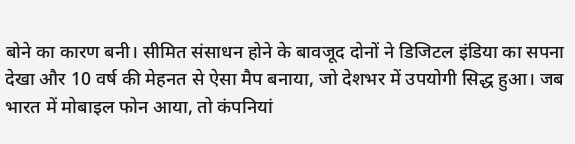बोने का कारण बनी। सीमित संसाधन होने के बावजूद दोनों ने डिजिटल इंडिया का सपना देखा और 10 वर्ष की मेहनत से ऐसा मैप बनाया, जो देशभर में उपयोगी सिद्ध हुआ। जब भारत में मोबाइल फोन आया, तो कंपनियां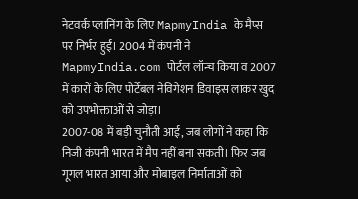नेटवर्क प्लानिंग के लिए MapmyIndia के मैप्स पर निर्भर हुईं। 2004 में कंपनी ने MapmyIndia.com पोर्टल लॉन्च किया व 2007 में कारों के लिए पोर्टेबल नेविगेशन डिवाइस लाकर खुद को उपभोक्ताओं से जोड़ा।
2007-08 में बड़ी चुनौती आई, जब लोगों ने कहा कि निजी कंपनी भारत में मैप नहीं बना सकती। फिर जब गूगल भारत आया और मोबाइल निर्माताओं को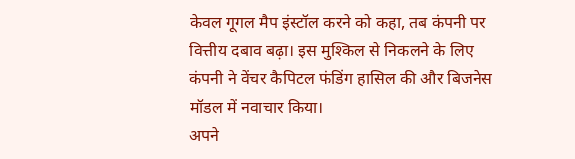केवल गूगल मैप इंस्टॉल करने को कहा, तब कंपनी पर वित्तीय दबाव बढ़ा। इस मुश्किल से निकलने के लिए कंपनी ने वेंचर कैपिटल फंडिंग हासिल की और बिजनेस मॉडल में नवाचार किया।
अपने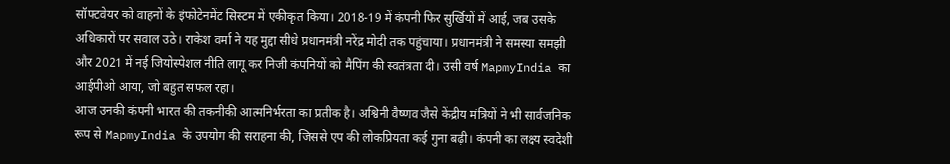सॉफ्टवेयर को वाहनों के इंफोटेनमेंट सिस्टम में एकीकृत किया। 2018-19 में कंपनी फिर सुर्खियों में आई, जब उसके अधिकारों पर सवाल उठे। राकेश वर्मा ने यह मुद्दा सीधे प्रधानमंत्री नरेंद्र मोदी तक पहुंचाया। प्रधानमंत्री ने समस्या समझी और 2021 में नई जियोस्पेशल नीति लागू कर निजी कंपनियों को मैपिंग की स्वतंत्रता दी। उसी वर्ष MapmyIndia का आईपीओ आया, जो बहुत सफल रहा।
आज उनकी कंपनी भारत की तकनीकी आत्मनिर्भरता का प्रतीक है। अश्विनी वैष्णव जैसे केंद्रीय मंत्रियों ने भी सार्वजनिक रूप से MapmyIndia के उपयोग की सराहना की, जिससे एप की लोकप्रियता कई गुना बढ़ी। कंपनी का लक्ष्य स्वदेशी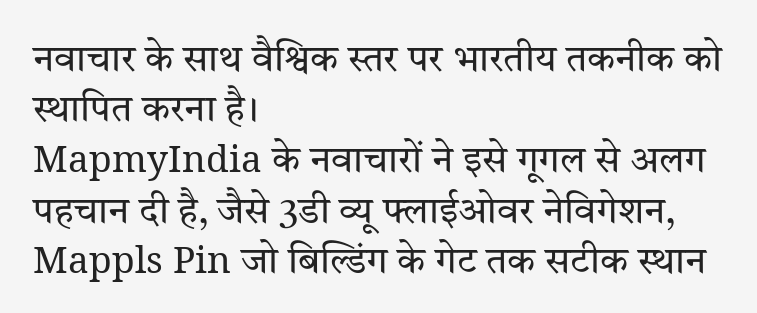नवाचार के साथ वैश्विक स्तर पर भारतीय तकनीक को स्थापित करना है।
MapmyIndia के नवाचारों ने इसे गूगल से अलग पहचान दी है, जैसे 3डी व्यू फ्लाईओवर नेविगेशन, Mappls Pin जो बिल्डिंग के गेट तक सटीक स्थान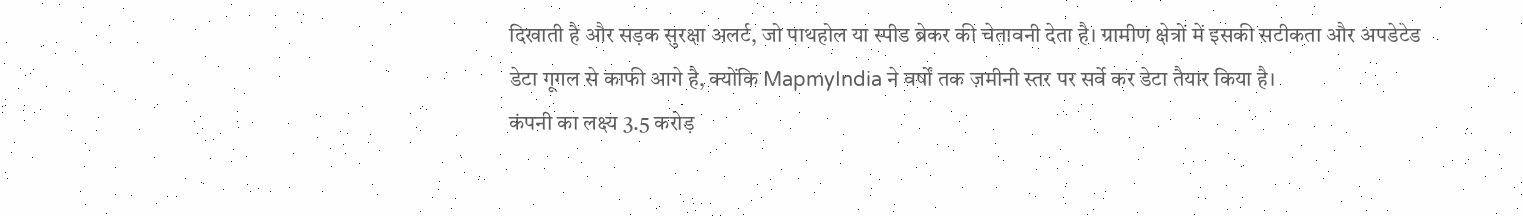दिखाती है और सड़क सुरक्षा अलर्ट, जो पाथहोल या स्पीड ब्रेकर की चेतावनी देता है। ग्रामीण क्षेत्रों में इसकी सटीकता और अपडेटेड डेटा गूगल से काफी आगे है, क्योंकि MapmyIndia ने वर्षों तक ज़मीनी स्तर पर सर्वे कर डेटा तैयार किया है।
कंपनी का लक्ष्य 3.5 करोड़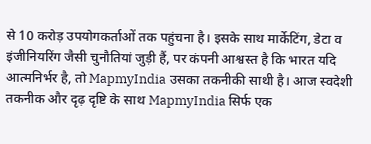से 10 करोड़ उपयोगकर्ताओं तक पहुंचना है। इसके साथ मार्केटिंग, डेटा व इंजीनियरिंग जैसी चुनौतियां जुड़ी हैं, पर कंपनी आश्वस्त है कि भारत यदि आत्मनिर्भर है, तो MapmyIndia उसका तकनीकी साथी है। आज स्वदेशी तकनीक और दृढ़ दृष्टि के साथ MapmyIndia सिर्फ एक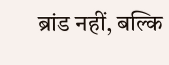ब्रांड नहीं, बल्कि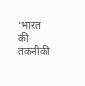‘भारत की तकनीकी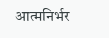आत्मनिर्भर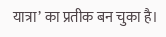यात्रा’ का प्रतीक बन चुका है।